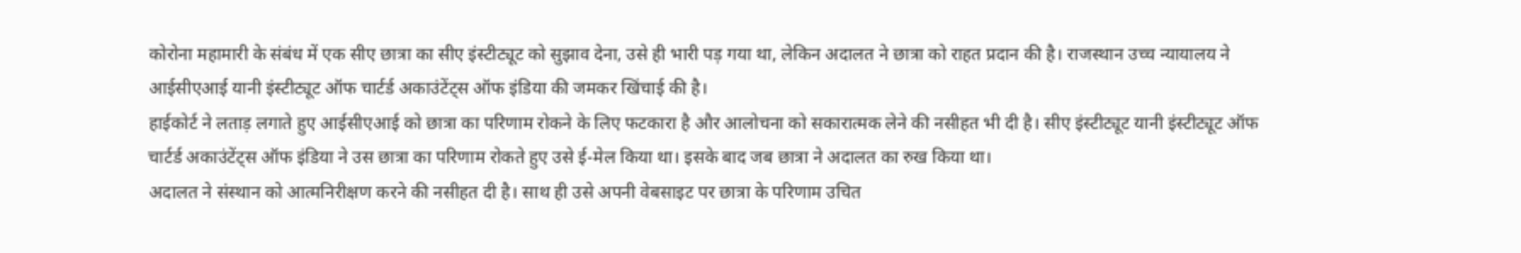कोरोना महामारी के संबंध में एक सीए छात्रा का सीए इंस्टीट्यूट को सुझाव देना, उसे ही भारी पड़ गया था, लेकिन अदालत ने छात्रा को राहत प्रदान की है। राजस्थान उच्च न्यायालय ने आईसीएआई यानी इंस्टीट्यूट ऑफ चार्टर्ड अकाउंटेंट्स ऑफ इंडिया की जमकर खिंचाई की है।
हाईकोर्ट ने लताड़ लगाते हुए आईसीएआई को छात्रा का परिणाम रोकने के लिए फटकारा है और आलोचना को सकारात्मक लेने की नसीहत भी दी है। सीए इंस्टीट्यूट यानी इंस्टीट्यूट ऑफ चार्टर्ड अकाउंटेंट्स ऑफ इंडिया ने उस छात्रा का परिणाम रोकते हुए उसे ई-मेल किया था। इसके बाद जब छात्रा ने अदालत का रुख किया था।
अदालत ने संस्थान को आत्मनिरीक्षण करने की नसीहत दी है। साथ ही उसे अपनी वेबसाइट पर छात्रा के परिणाम उचित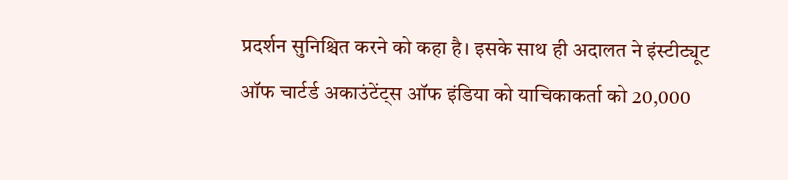प्रदर्शन सुनिश्चित करने को कहा है। इसके साथ ही अदालत ने इंस्टीट्यूट ऑफ चार्टर्ड अकाउंटेंट्स ऑफ इंडिया को याचिकाकर्ता को 20,000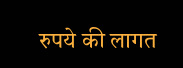रुपये की लागत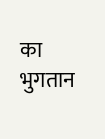का भुगतान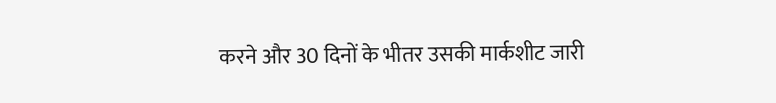करने और 30 दिनों के भीतर उसकी मार्कशीट जारी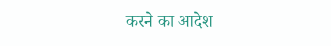करने का आदेश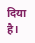दिया है।